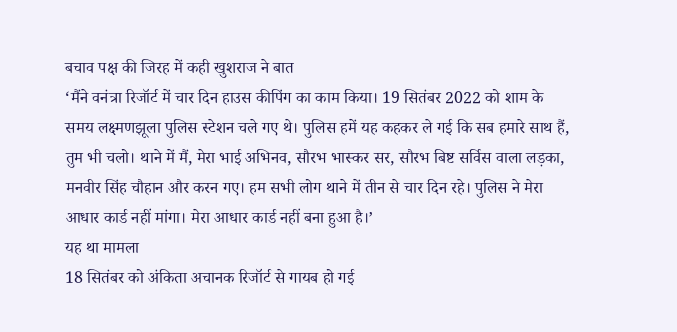बचाव पक्ष की जिरह में कही खुशराज ने बात
‘मैंने वनंत्रा रिजॉर्ट में चार दिन हाउस कीपिंग का काम किया। 19 सितंबर 2022 को शाम के समय लक्ष्मणझूला पुलिस स्टेशन चले गए थे। पुलिस हमें यह कहकर ले गई कि सब हमारे साथ हैं, तुम भी चलो। थाने में मैं, मेरा भाई अभिनव, सौरभ भास्कर सर, सौरभ बिष्ट सर्विस वाला लड़का, मनवीर सिंह चौहान और करन गए। हम सभी लोग थाने में तीन से चार दिन रहे। पुलिस ने मेरा आधार कार्ड नहीं मांगा। मेरा आधार कार्ड नहीं बना हुआ है।’
यह था मामला
18 सितंबर को अंकिता अचानक रिजॉर्ट से गायब हो गई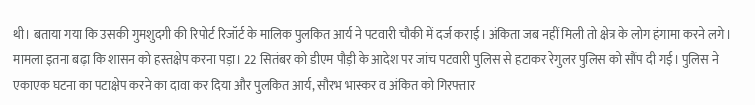थी। बताया गया कि उसकी गुमशुदगी की रिपोर्ट रिजॉर्ट के मालिक पुलकित आर्य ने पटवारी चौकी में दर्ज कराई। अंकिता जब नहीं मिली तो क्षेत्र के लोग हंगामा करने लगे। मामला इतना बढ़ा कि शासन को हस्तक्षेप करना पड़ा। 22 सितंबर को डीएम पौड़ी के आदेश पर जांच पटवारी पुलिस से हटाकर रेगुलर पुलिस को सौंप दी गई। पुलिस ने एकाएक घटना का पटाक्षेप करने का दावा कर दिया और पुलकित आर्य, सौरभ भास्कर व अंकित को गिरफ्तार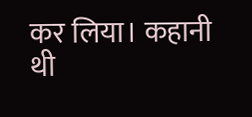कर लिया। कहानी थी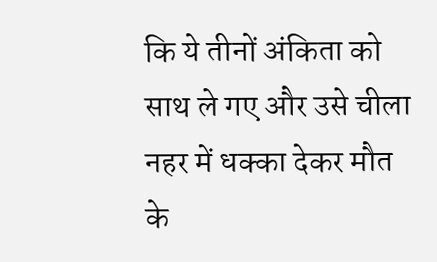कि ये तीनों अंकिता को साथ ले गए और उसे चीला नहर में धक्का देकर मौत के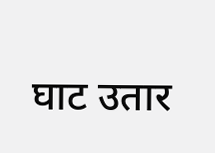घाट उतार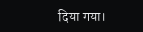दिया गया।